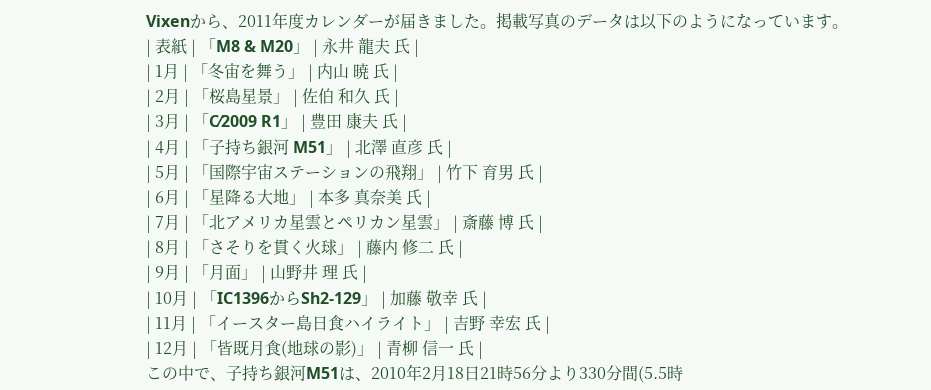Vixenから、2011年度カレンダーが届きました。掲載写真のデータは以下のようになっています。
| 表紙 | 「M8 & M20」 | 永井 龍夫 氏 |
| 1月 | 「冬宙を舞う」 | 内山 暁 氏 |
| 2月 | 「桜島星景」 | 佐伯 和久 氏 |
| 3月 | 「C⁄2009 R1」 | 豊田 康夫 氏 |
| 4月 | 「子持ち銀河 M51」 | 北澤 直彦 氏 |
| 5月 | 「国際宇宙ステーションの飛翔」 | 竹下 育男 氏 |
| 6月 | 「星降る大地」 | 本多 真奈美 氏 |
| 7月 | 「北アメリカ星雲とペリカン星雲」 | 斎藤 博 氏 |
| 8月 | 「さそりを貫く火球」 | 藤内 修二 氏 |
| 9月 | 「月面」 | 山野井 理 氏 |
| 10月 | 「IC1396からSh2-129」 | 加藤 敬幸 氏 |
| 11月 | 「イースター島日食ハイライト」 | 吉野 幸宏 氏 |
| 12月 | 「皆既月食(地球の影)」 | 青柳 信一 氏 |
この中で、子持ち銀河M51は、2010年2月18日21時56分より330分間(5.5時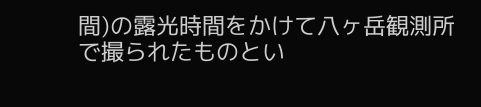間)の露光時間をかけて八ヶ岳観測所で撮られたものとい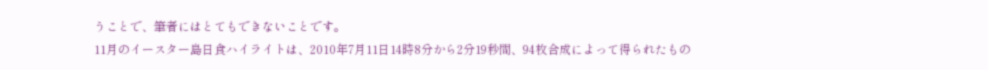うことで、筆者にはとてもできないことです。
11月のイースター島日食ハイライトは、2010年7月11日14時8分から2分19秒間、94枚合成によって得られたもの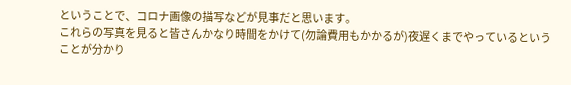ということで、コロナ画像の描写などが見事だと思います。
これらの写真を見ると皆さんかなり時間をかけて(勿論費用もかかるが)夜遅くまでやっているということが分かり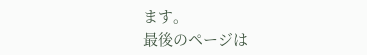ます。
最後のページは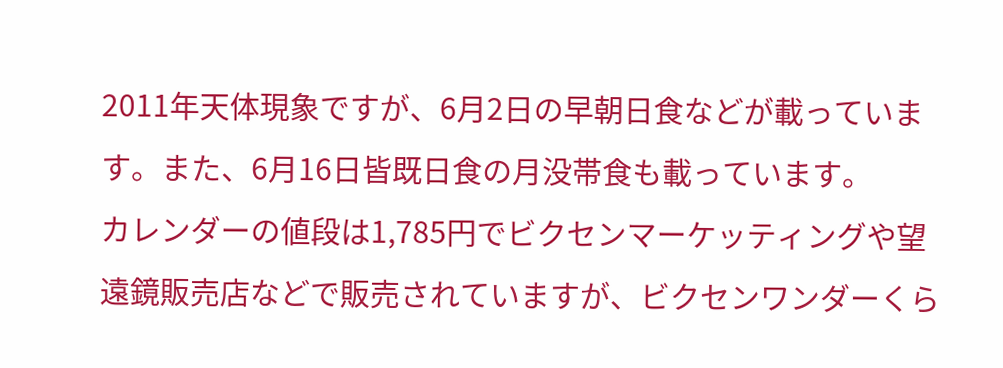2011年天体現象ですが、6月2日の早朝日食などが載っています。また、6月16日皆既日食の月没帯食も載っています。
カレンダーの値段は1,785円でビクセンマーケッティングや望遠鏡販売店などで販売されていますが、ビクセンワンダーくら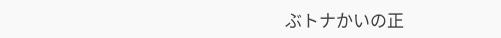ぶトナかいの正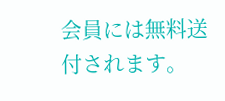会員には無料送付されます。